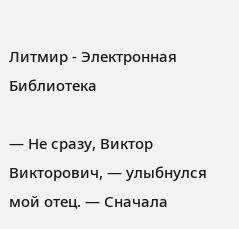Литмир - Электронная Библиотека

— Не сразу, Виктор Викторович, — улыбнулся мой отец. — Сначала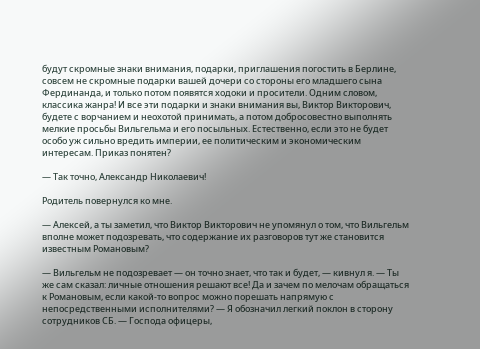будут скромные знаки внимания, подарки, приглашения погостить в Берлине, совсем не скромные подарки вашей дочери со стороны его младшего сына Фердинанда, и только потом появятся ходоки и просители. Одним словом, классика жанра! И все эти подарки и знаки внимания вы, Виктор Викторович, будете с ворчанием и неохотой принимать, а потом добросовестно выполнять мелкие просьбы Вильгельма и его посыльных. Естественно, если это не будет особо уж сильно вредить империи, ее политическим и экономическим интересам. Приказ понятен?

— Так точно, Александр Николаевич!

Родитель повернулся ко мне.

— Алексей, а ты заметил, что Виктор Викторович не упомянул о том, что Вильгельм вполне может подозревать, что содержание их разговоров тут же становится известным Романовым?

— Вильгельм не подозревает — он точно знает, что так и будет, — кивнул я. — Ты же сам сказал: личные отношения решают все! Да и зачем по мелочам обращаться к Романовым, если какой-то вопрос можно порешать напрямую с непосредственными исполнителями? — Я обозначил легкий поклон в сторону сотрудников СБ. — Господа офицеры,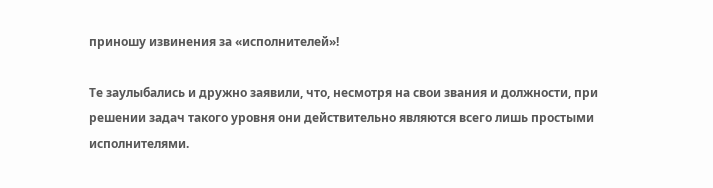приношу извинения за «исполнителей»!

Те заулыбались и дружно заявили, что, несмотря на свои звания и должности, при решении задач такого уровня они действительно являются всего лишь простыми исполнителями.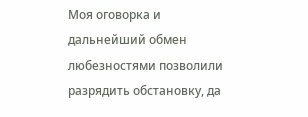Моя оговорка и дальнейший обмен любезностями позволили разрядить обстановку, да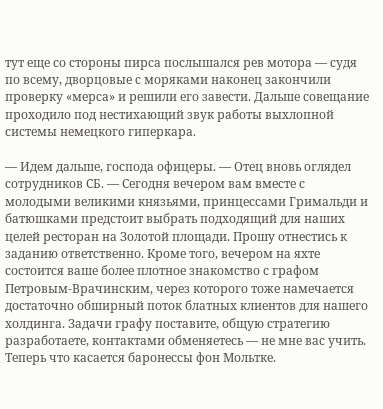тут еще со стороны пирса послышался рев мотора — судя по всему, дворцовые с моряками наконец закончили проверку «мерса» и решили его завести. Дальше совещание проходило под нестихающий звук работы выхлопной системы немецкого гиперкара.

— Идем дальше, господа офицеры. — Отец вновь оглядел сотрудников СБ. — Сегодня вечером вам вместе с молодыми великими князьями, принцессами Гримальди и батюшками предстоит выбрать подходящий для наших целей ресторан на Золотой площади. Прошу отнестись к заданию ответственно. Кроме того, вечером на яхте состоится ваше более плотное знакомство с графом Петровым-Врачинским, через которого тоже намечается достаточно обширный поток блатных клиентов для нашего холдинга. Задачи графу поставите, общую стратегию разработаете, контактами обменяетесь — не мне вас учить. Теперь что касается баронессы фон Мольтке.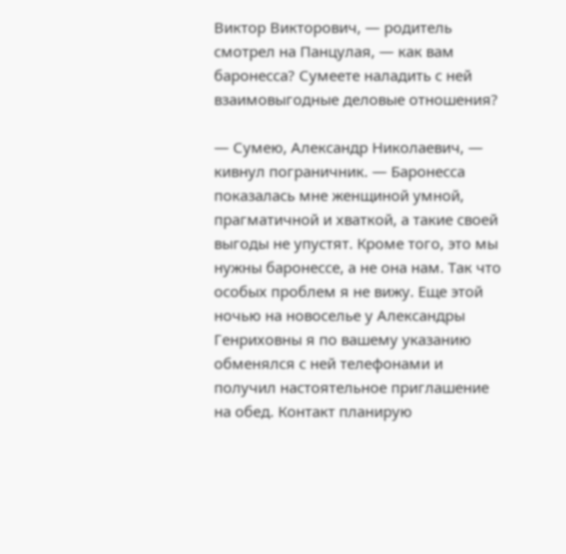Виктор Викторович, — родитель смотрел на Панцулая, — как вам баронесса? Сумеете наладить с ней взаимовыгодные деловые отношения?

— Сумею, Александр Николаевич, — кивнул пограничник. — Баронесса показалась мне женщиной умной, прагматичной и хваткой, а такие своей выгоды не упустят. Кроме того, это мы нужны баронессе, а не она нам. Так что особых проблем я не вижу. Еще этой ночью на новоселье у Александры Генриховны я по вашему указанию обменялся с ней телефонами и получил настоятельное приглашение на обед. Контакт планирую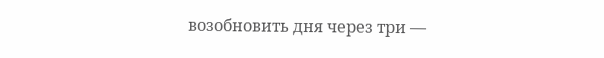возобновить дня через три —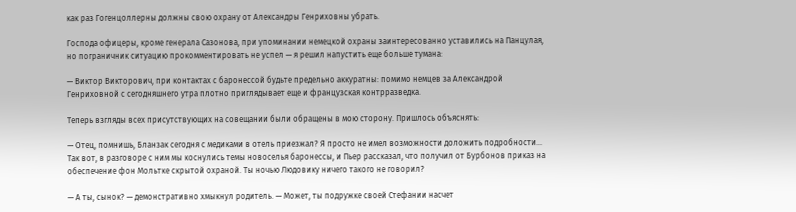как раз Гогенцоллерны должны свою охрану от Александры Генриховны убрать.

Господа офицеры, кроме генерала Сазонова, при упоминании немецкой охраны заинтересованно уставились на Панцулая, но пограничник ситуацию прокомментировать не успел — я решил напустить еще больше тумана:

— Виктор Викторович, при контактах с баронессой будьте предельно аккуратны: помимо немцев за Александрой Генриховной с сегодняшнего утра плотно приглядывает еще и французская контрразведка.

Теперь взгляды всех присутствующих на совещании были обращены в мою сторону. Пришлось объяснять:

— Отец, помнишь, Бланзак сегодня с медиками в отель приезжал? Я просто не имел возможности доложить подробности… Так вот, в разговоре с ним мы коснулись темы новоселья баронессы, и Пьер рассказал, что получил от Бурбонов приказ на обеспечение фон Мольтке скрытой охраной. Ты ночью Людовику ничего такого не говорил?

— А ты, сынок? — демонстративно хмыкнул родитель. — Может, ты подружке своей Стефании насчет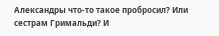Александры что-то такое пробросил? Или сестрам Гримальди? И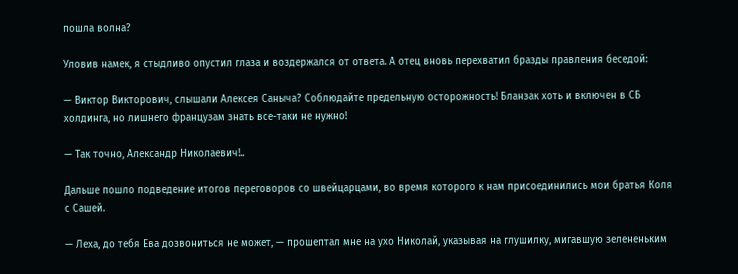пошла волна?

Уловив намек, я стыдливо опустил глаза и воздержался от ответа. А отец вновь перехватил бразды правления беседой:

— Виктор Викторович, слышали Алексея Саныча? Соблюдайте предельную осторожность! Бланзак хоть и включен в СБ холдинга, но лишнего французам знать все-таки не нужно!

— Так точно, Александр Николаевич!..

Дальше пошло подведение итогов переговоров со швейцарцами, во время которого к нам присоединились мои братья Коля с Сашей.

— Леха, до тебя Ева дозвониться не может, — прошептал мне на ухо Николай, указывая на глушилку, мигавшую зелененьким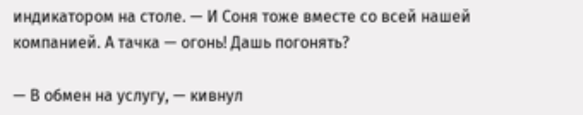индикатором на столе. — И Соня тоже вместе со всей нашей компанией. А тачка — огонь! Дашь погонять?

— В обмен на услугу, — кивнул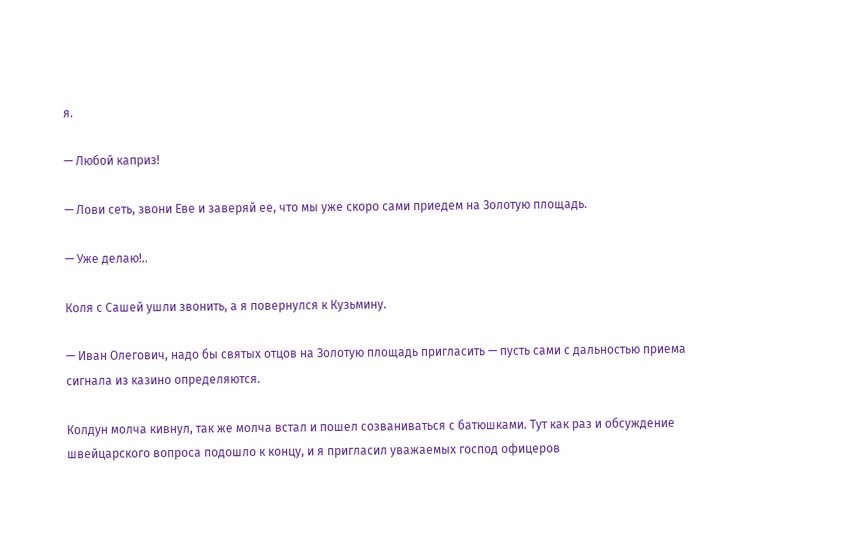я.

— Любой каприз!

— Лови сеть, звони Еве и заверяй ее, что мы уже скоро сами приедем на Золотую площадь.

— Уже делаю!..

Коля с Сашей ушли звонить, а я повернулся к Кузьмину.

— Иван Олегович, надо бы святых отцов на Золотую площадь пригласить — пусть сами с дальностью приема сигнала из казино определяются.

Колдун молча кивнул, так же молча встал и пошел созваниваться с батюшками. Тут как раз и обсуждение швейцарского вопроса подошло к концу, и я пригласил уважаемых господ офицеров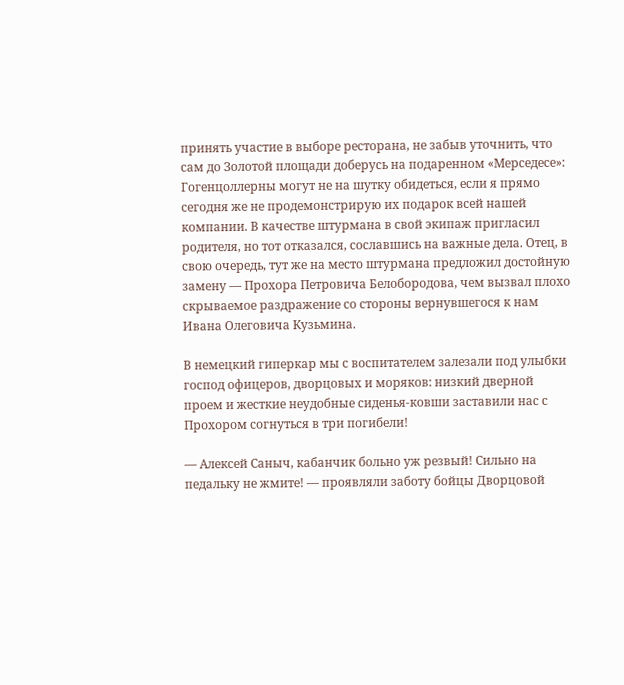принять участие в выборе ресторана, не забыв уточнить, что сам до Золотой площади доберусь на подаренном «Мерседесе»: Гогенцоллерны могут не на шутку обидеться, если я прямо сегодня же не продемонстрирую их подарок всей нашей компании. В качестве штурмана в свой экипаж пригласил родителя, но тот отказался, сославшись на важные дела. Отец, в свою очередь, тут же на место штурмана предложил достойную замену — Прохора Петровича Белобородова, чем вызвал плохо скрываемое раздражение со стороны вернувшегося к нам Ивана Олеговича Кузьмина.

В немецкий гиперкар мы с воспитателем залезали под улыбки господ офицеров, дворцовых и моряков: низкий дверной проем и жесткие неудобные сиденья-ковши заставили нас с Прохором согнуться в три погибели!

— Алексей Саныч, кабанчик больно уж резвый! Сильно на педальку не жмите! — проявляли заботу бойцы Дворцовой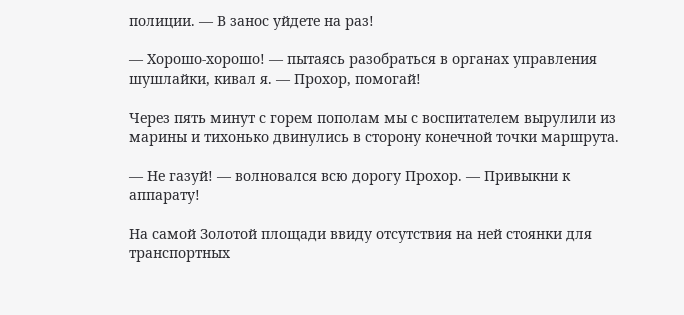полиции. — В занос уйдете на раз!

— Хорошо-хорошо! — пытаясь разобраться в органах управления шушлайки, кивал я. — Прохор, помогай!

Через пять минут с горем пополам мы с воспитателем вырулили из марины и тихонько двинулись в сторону конечной точки маршрута.

— Не газуй! — волновался всю дорогу Прохор. — Привыкни к аппарату!

На самой Золотой площади ввиду отсутствия на ней стоянки для транспортных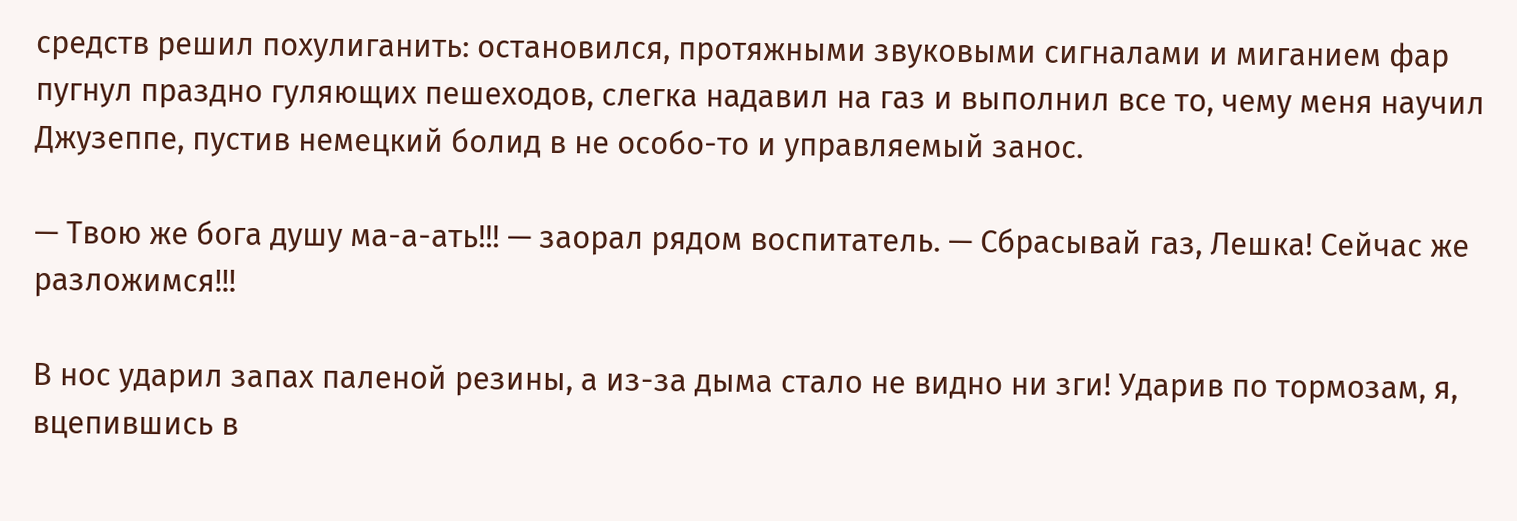средств решил похулиганить: остановился, протяжными звуковыми сигналами и миганием фар пугнул праздно гуляющих пешеходов, слегка надавил на газ и выполнил все то, чему меня научил Джузеппе, пустив немецкий болид в не особо-то и управляемый занос.

— Твою же бога душу ма-а-ать!!! — заорал рядом воспитатель. — Сбрасывай газ, Лешка! Сейчас же разложимся!!!

В нос ударил запах паленой резины, а из-за дыма стало не видно ни зги! Ударив по тормозам, я, вцепившись в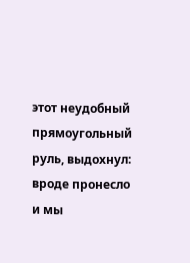этот неудобный прямоугольный руль, выдохнул: вроде пронесло и мы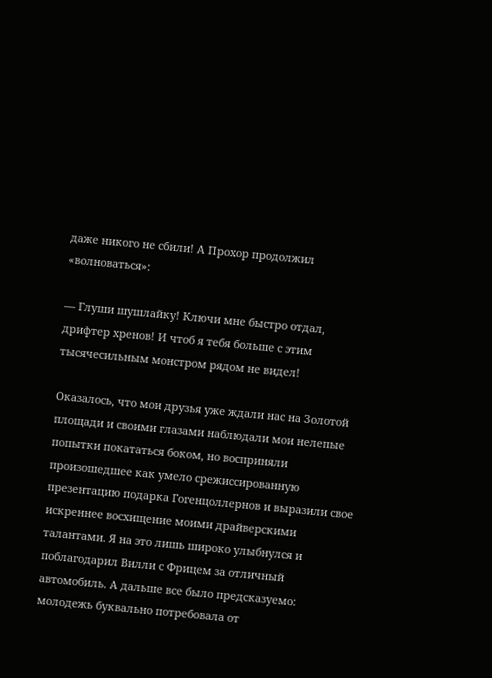даже никого не сбили! А Прохор продолжил «волноваться»:

— Глуши шушлайку! Ключи мне быстро отдал, дрифтер хренов! И чтоб я тебя больше с этим тысячесильным монстром рядом не видел!

Оказалось, что мои друзья уже ждали нас на Золотой площади и своими глазами наблюдали мои нелепые попытки покататься боком, но восприняли произошедшее как умело срежиссированную презентацию подарка Гогенцоллернов и выразили свое искреннее восхищение моими драйверскими талантами. Я на это лишь широко улыбнулся и поблагодарил Вилли с Фрицем за отличный автомобиль. А дальше все было предсказуемо: молодежь буквально потребовала от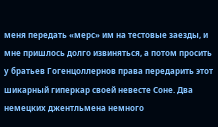меня передать «мерс» им на тестовые заезды, и мне пришлось долго извиняться, а потом просить у братьев Гогенцоллернов права передарить этот шикарный гиперкар своей невесте Соне. Два немецких джентльмена немного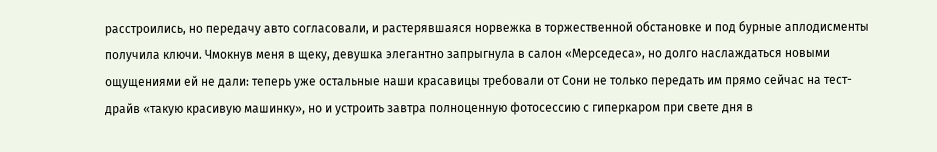расстроились, но передачу авто согласовали, и растерявшаяся норвежка в торжественной обстановке и под бурные аплодисменты получила ключи. Чмокнув меня в щеку, девушка элегантно запрыгнула в салон «Мерседеса», но долго наслаждаться новыми ощущениями ей не дали: теперь уже остальные наши красавицы требовали от Сони не только передать им прямо сейчас на тест-драйв «такую красивую машинку», но и устроить завтра полноценную фотосессию с гиперкаром при свете дня в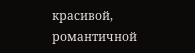красивой, романтичной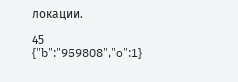локации.

45
{"b":"959808","o":1}